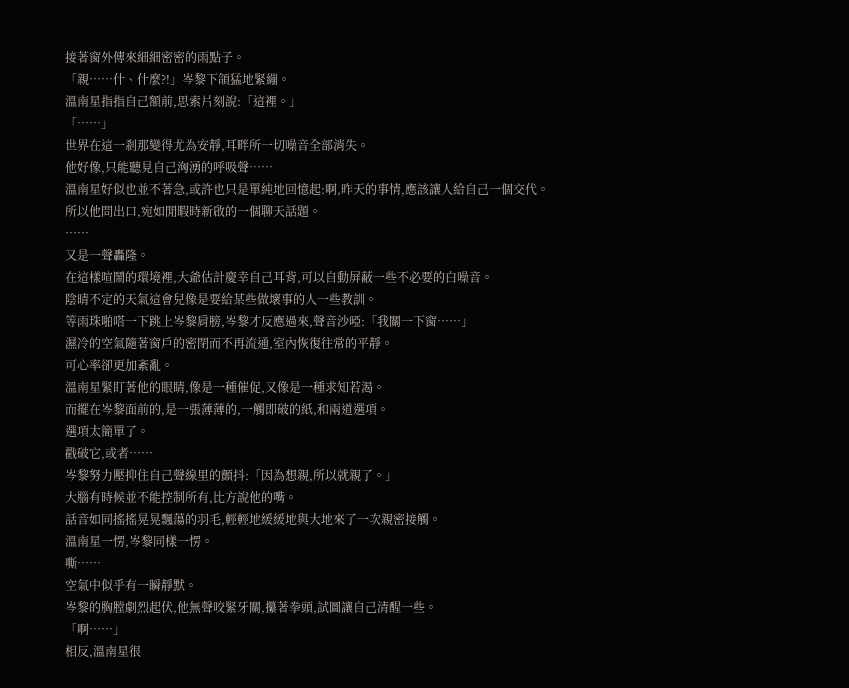接著窗外傳來細細密密的雨點子。
「親……什、什麼?!」岑黎下頜猛地緊繃。
溫南星指指自己額前,思索片刻說:「這裡。」
「……」
世界在這一剎那變得尤為安靜,耳畔所一切噪音全部消失。
他好像,只能聽見自己洶湧的呼吸聲……
溫南星好似也並不著急,或許也只是單純地回憶起:啊,昨天的事情,應該讓人給自己一個交代。
所以他問出口,宛如閒暇時新啟的一個聊天話題。
……
又是一聲轟隆。
在這樣喧鬧的環境裡,大爺估計慶幸自己耳背,可以自動屏蔽一些不必要的白噪音。
陰晴不定的天氣這會兒像是要給某些做壞事的人一些教訓。
等雨珠啪嗒一下跳上岑黎肩膀,岑黎才反應過來,聲音沙啞:「我關一下窗……」
濕冷的空氣隨著窗戶的密閉而不再流通,室內恢復往常的平靜。
可心率卻更加紊亂。
溫南星緊盯著他的眼睛,像是一種催促,又像是一種求知若渴。
而擺在岑黎面前的,是一張薄薄的,一觸即破的紙,和兩道選項。
選項太簡單了。
戳破它,或者……
岑黎努力壓抑住自己聲線里的顫抖:「因為想親,所以就親了。」
大腦有時候並不能控制所有,比方說他的嘴。
話音如同搖搖晃晃飄蕩的羽毛,輕輕地緩緩地與大地來了一次親密接觸。
溫南星一愣,岑黎同樣一愣。
嘶……
空氣中似乎有一瞬靜默。
岑黎的胸膛劇烈起伏,他無聲咬緊牙關,攥著拳頭,試圖讓自己清醒一些。
「啊……」
相反,溫南星很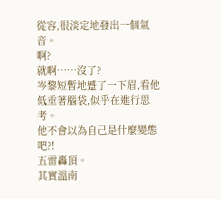從容,很淡定地發出一個氣音。
啊?
就啊……沒了?
岑黎短暫地蹙了一下眉,看他低垂著腦袋,似乎在進行思考。
他不會以為自己是什麼變態吧?!
五雷轟頂。
其實溫南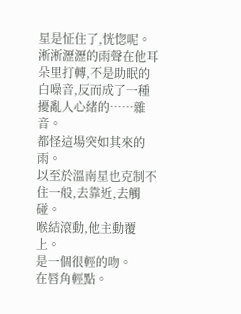星是怔住了,恍惚呢。
淅淅瀝瀝的雨聲在他耳朵里打轉,不是助眠的白噪音,反而成了一種擾亂人心緒的……雜音。
都怪這場突如其來的雨。
以至於溫南星也克制不住一般,去靠近,去觸碰。
喉結滾動,他主動覆上。
是一個很輕的吻。
在唇角輕點。